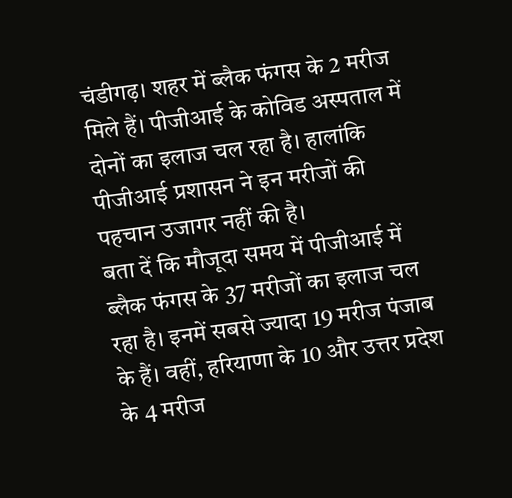चंडीगढ़। शहर में ब्लैक फंगस के 2 मरीज मिले हैं। पीजीआई के कोविड अस्पताल में दोनों का इलाज चल रहा है। हालांकि पीजीआई प्रशासन ने इन मरीजों की पहचान उजागर नहीं की है।
बता दें कि मौजूदा समय में पीजीआई में ब्लैक फंगस के 37 मरीजों का इलाज चल रहा है। इनमें सबसे ज्यादा 19 मरीज पंजाब के हैं। वहीं, हरियाणा के 10 और उत्तर प्रदेश के 4 मरीज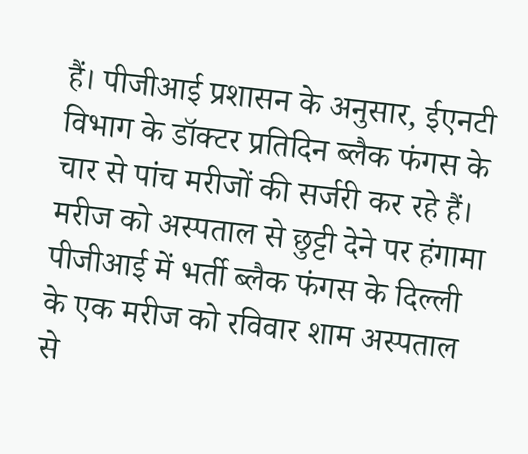हैं। पीजीआई प्रशासन के अनुसार, ईएनटी विभाग के डॉक्टर प्रतिदिन ब्लैक फंगस के चार से पांच मरीजों की सर्जरी कर रहे हैं।
मरीज को अस्पताल से छुट्टी देने पर हंगामा
पीजीआई में भर्ती ब्लैक फंगस के दिल्ली के एक मरीज को रविवार शाम अस्पताल से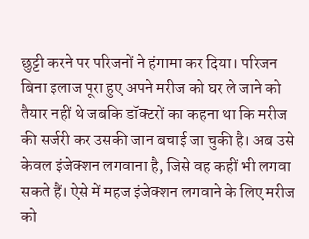छुट्टी करने पर परिजनों ने हंगामा कर दिया। परिजन बिना इलाज पूरा हुए अपने मरीज को घर ले जाने को तैयार नहीं थे जबकि डॉक्टरों का कहना था कि मरीज की सर्जरी कर उसकी जान बचाई जा चुकी है। अब उसे केवल इंजेक्शन लगवाना है, जिसे वह कहीं भी लगवा सकते हैं। ऐसे में महज इंजेक्शन लगवाने के लिए मरीज को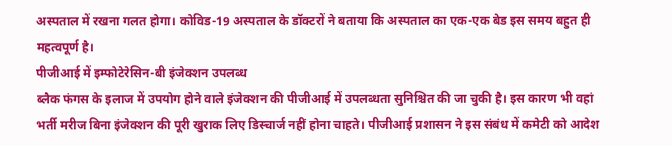अस्पताल में रखना गलत होगा। कोविड-19 अस्पताल के डॉक्टरों ने बताया कि अस्पताल का एक-एक बेड इस समय बहुत ही महत्वपूर्ण है।
पीजीआई में इम्फोटेरेसिन-बी इंजेक्शन उपलब्ध
ब्लैक फंगस के इलाज में उपयोग होने वाले इंजेक्शन की पीजीआई में उपलब्धता सुनिश्चित की जा चुकी है। इस कारण भी वहां भर्ती मरीज बिना इंजेक्शन की पूरी खुराक लिए डिस्चार्ज नहीं होना चाहते। पीजीआई प्रशासन ने इस संबंध में कमेटी को आदेश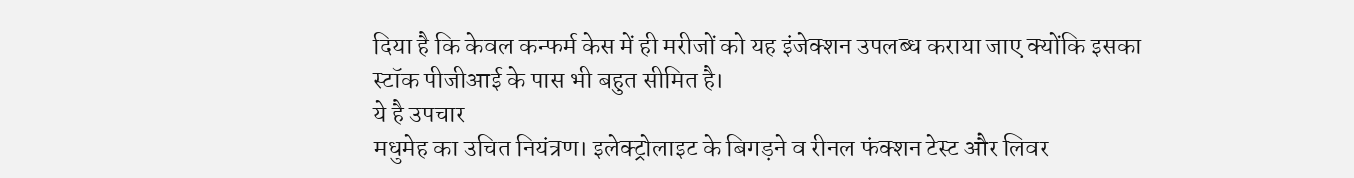दिया है कि केवल कन्फर्म केस में ही मरीजों को यह इंजेक्शन उपलब्ध कराया जाए क्योंकि इसका स्टॉक पीजीआई के पास भी बहुत सीमित है।
ये है उपचार
मधुमेह का उचित नियंत्रण। इलेक्ट्रोलाइट के बिगड़ने व रीनल फंक्शन टेस्ट और लिवर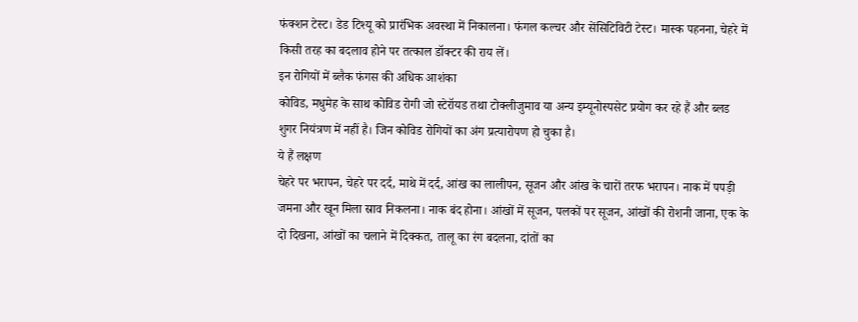फंक्शन टेस्ट। डेड टिश्यू को प्रारंभिक अवस्था में निकालना। फंगल कल्चर और सेंसिटिविटी टेस्ट। मास्क पहनना, चेहरे में किसी तरह का बदलाव होने पर तत्काल डॉक्टर की राय लें।
इन रोगियों में ब्लैक फंगस की अधिक आशंका
कोविड, मधुमेह के साथ कोविड रोगी जो स्टेरॉयड तथा टोक्लीजुमाव या अन्य इम्यूनोस्पसेट प्रयोग कर रहे हैं और ब्लड शुगर नियंत्रण में नहीं है। जिन कोविड रोगियों का अंग प्रत्यारोपण हो चुका है।
ये हैं लक्षण
चेहरे पर भरापन, चेहरे पर दर्द, माथे में दर्द, आंख का लालीपन, सूजन और आंख के चारों तरफ भरापन। नाक में पपड़ी जमना और खून मिला स्राव निकलना। नाक बंद होना। आंखों में सूजन, पलकों पर सूजन, आंखों की रोशनी जाना, एक के दो दिखना, आंखों का चलाने में दिक्कत, तालू का रंग बदलना, दांतों का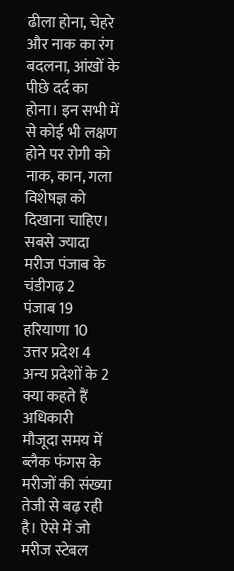ढीला होना, चेहरे और नाक का रंग बदलना, आंखों के पीछे दर्द का होना। इन सभी में से कोई भी लक्षण होने पर रोगी को नाक, कान, गला विशेषज्ञ को दिखाना चाहिए।
सबसे ज्यादा मरीज पंजाब के
चंडीगढ़ 2
पंजाब 19
हरियाणा 10
उत्तर प्रदेश 4
अन्य प्रदेशों के 2
क्या कहते हैं अधिकारी
मौजूदा समय में ब्लैक फंगस के मरीजों की संख्या तेजी से बढ़ रही है। ऐसे में जो मरीज स्टेबल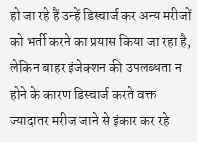हो जा रहे हैं उन्हें डिस्चार्ज कर अन्य मरीजों को भर्ती करने का प्रयास किया जा रहा है, लेकिन बाहर इंजेक्शन की उपलब्धता न होने के कारण डिस्चार्ज करते वक्त ज्यादातर मरीज जाने से इंकार कर रहे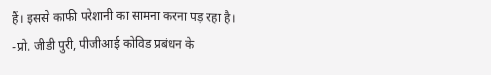हैं। इससे काफी परेशानी का सामना करना पड़ रहा है।
-प्रो. जीडी पुरी, पीजीआई कोविड प्रबंधन के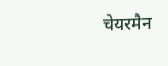चेयरमैन